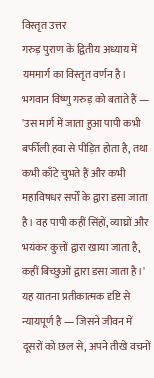विस्तृत उत्तर
गरुड़ पुराण के द्वितीय अध्याय में यममार्ग का विस्तृत वर्णन है। भगवान विष्णु गरुड़ को बताते हैं — 'उस मार्ग में जाता हुआ पापी कभी बर्फीली हवा से पीड़ित होता है, तथा कभी काँटे चुभते हैं और कभी महाविषधर सर्पों के द्वारा डसा जाता है। वह पापी कहीं सिंहों, व्याघ्रों और भयंकर कुत्तों द्वारा खाया जाता है, कहीं बिच्छुओं द्वारा डसा जाता है।'
यह यातना प्रतीकात्मक दृष्टि से न्यायपूर्ण है — जिसने जीवन में दूसरों को छल से, अपने तीखे वचनों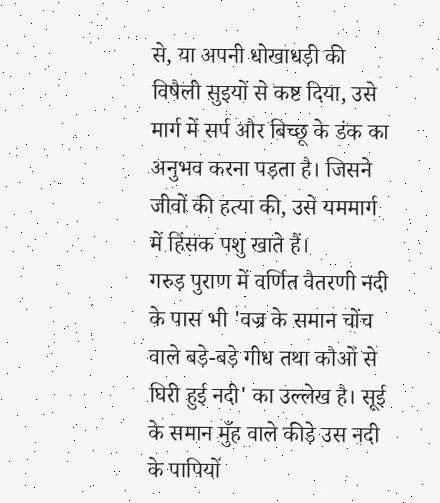से, या अपनी धोखाधड़ी की विषैली सुइयों से कष्ट दिया, उसे मार्ग में सर्प और बिच्छू के डंक का अनुभव करना पड़ता है। जिसने जीवों की हत्या की, उसे यममार्ग में हिंसक पशु खाते हैं।
गरुड़ पुराण में वर्णित वैतरणी नदी के पास भी 'वज्र के समान चोंच वाले बड़े-बड़े गीध तथा कौओं से घिरी हुई नदी' का उल्लेख है। सूई के समान मुँह वाले कीड़े उस नदी के पापियों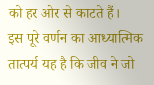को हर ओर से काटते हैं।
इस पूरे वर्णन का आध्यात्मिक तात्पर्य यह है कि जीव ने जो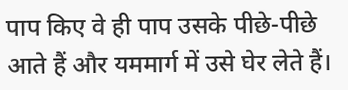पाप किए वे ही पाप उसके पीछे-पीछे आते हैं और यममार्ग में उसे घेर लेते हैं।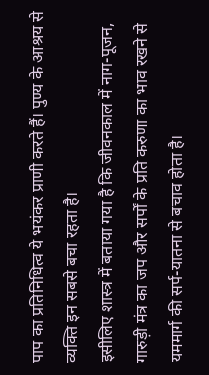पाप का प्रतिनिधित्व ये भयंकर प्राणी करते हैं। पुण्य के आश्रय से व्यक्ति इन सबसे बचा रहता है।
इसीलिए शास्त्र में बताया गया है कि जीवनकाल में नाग-पूजन, गारुड़ी मंत्र का जप और सर्पों के प्रति करुणा का भाव रखने से यममार्ग की सर्प-यातना से बचाव होता है।